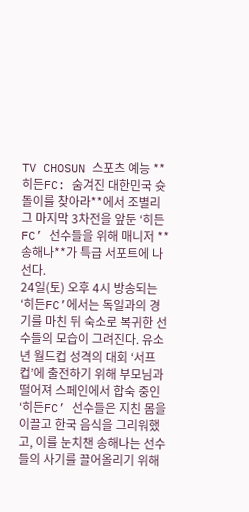TV CHOSUN 스포츠 예능 **히든FC: 숨겨진 대한민국 슛돌이를 찾아라**에서 조별리그 마지막 3차전을 앞둔 ‘히든FC’ 선수들을 위해 매니저 **송해나**가 특급 서포트에 나선다.
24일(토) 오후 4시 방송되는 ‘히든FC’에서는 독일과의 경기를 마친 뒤 숙소로 복귀한 선수들의 모습이 그려진다. 유소년 월드컵 성격의 대회 ‘서프컵’에 출전하기 위해 부모님과 떨어져 스페인에서 합숙 중인 ‘히든FC’ 선수들은 지친 몸을 이끌고 한국 음식을 그리워했고, 이를 눈치챈 송해나는 선수들의 사기를 끌어올리기 위해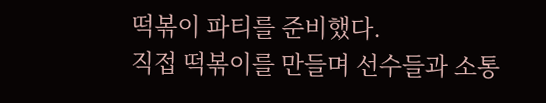떡볶이 파티를 준비했다.
직접 떡볶이를 만들며 선수들과 소통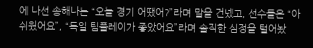에 나선 송해나는 “오늘 경기 어땠어?”라며 말을 건넸고, 선수들은 “아쉬웠어요”, “독일 팀플레이가 좋았어요”라며 솔직한 심정을 털어놨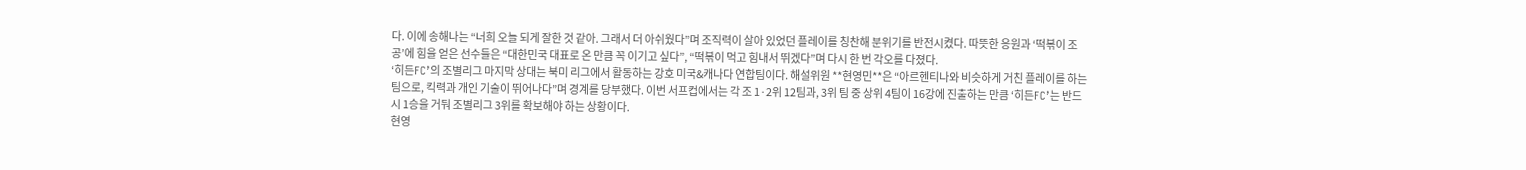다. 이에 송해나는 “너희 오늘 되게 잘한 것 같아. 그래서 더 아쉬웠다”며 조직력이 살아 있었던 플레이를 칭찬해 분위기를 반전시켰다. 따뜻한 응원과 ‘떡볶이 조공’에 힘을 얻은 선수들은 “대한민국 대표로 온 만큼 꼭 이기고 싶다”, “떡볶이 먹고 힘내서 뛰겠다”며 다시 한 번 각오를 다졌다.
‘히든FC’의 조별리그 마지막 상대는 북미 리그에서 활동하는 강호 미국&캐나다 연합팀이다. 해설위원 **현영민**은 “아르헨티나와 비슷하게 거친 플레이를 하는 팀으로, 킥력과 개인 기술이 뛰어나다”며 경계를 당부했다. 이번 서프컵에서는 각 조 1·2위 12팀과, 3위 팀 중 상위 4팀이 16강에 진출하는 만큼 ‘히든FC’는 반드시 1승을 거둬 조별리그 3위를 확보해야 하는 상황이다.
현영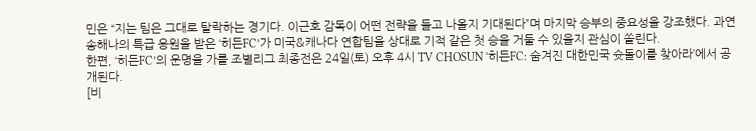민은 “지는 팀은 그대로 탈락하는 경기다. 이근호 감독이 어떤 전략을 들고 나올지 기대된다”며 마지막 승부의 중요성을 강조했다. 과연 송해나의 특급 응원을 받은 ‘히든FC’가 미국&캐나다 연합팀을 상대로 기적 같은 첫 승을 거둘 수 있을지 관심이 쏠린다.
한편, ‘히든FC’의 운명을 가를 조별리그 최종전은 24일(토) 오후 4시 TV CHOSUN ‘히든FC: 숨겨진 대한민국 슛돌이를 찾아라’에서 공개된다.
[비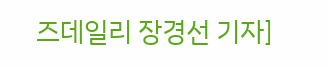즈데일리 장경선 기자]